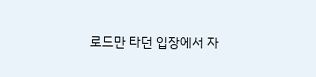로드만 타던 입장에서 자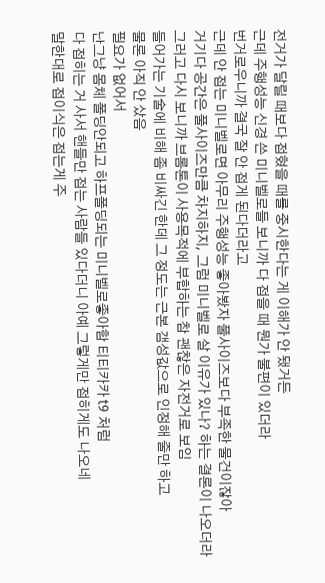전거가 달릴 때보다 접혔을 때를 중시한다는 게 이해가 안 됐거든
근데 주행성능 신경 쓴 미니벨로들 보니까 다 접을 때 뭔가 불편이 있더라
번거로우니까 결국 잘 안 접게 된다더라고
근데 안 접는 미니벨로면 아무리 주행성능 좋아봤자 풀사이즈보다 부족한 물건이잖아
거기다 공간은 풀사이즈만큼 차지하지, 그럼 미니벨로 살 이유가 있나? 하는 결론이 나오더라
그러고 다시 보니까 브롬톤이 사용목적에 부합하는 참 괜찮은 자전거로 보임
들어가는 기술에 비해 좀 비싸긴 한데 그 정도는 근본 갬성값으로 인정해 줄만 하고
물론 아직 안 샀음
필요가 없어서
난그냥 몸체 폴딩안되고 하프폴딩되는 미니벨로좋아함 티티카카 t9 처럼
다 접히는 거 사서 핸들만 접는 사람들 있다더니 아예 그렇게만 접히게도 나오네
말한대로 접이식은 접는게 주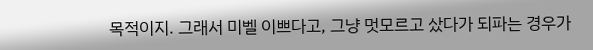목적이지. 그래서 미벨 이쁘다고, 그냥 멋모르고 샀다가 되파는 경우가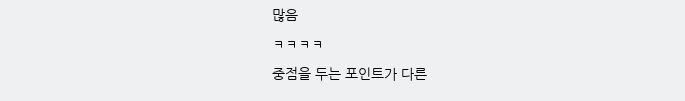많음
ㅋㅋㅋㅋ
중점을 두는 포인트가 다른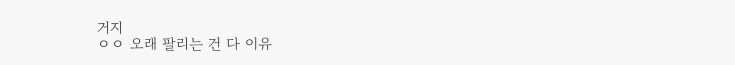거지
ㅇㅇ 오래 팔리는 건 다 이유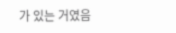가 있는 거였음